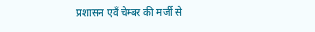प्रशासन एवँ चेम्बर की मर्जी से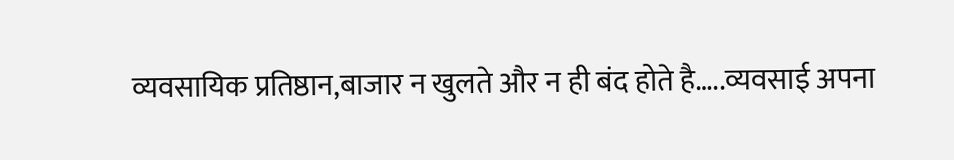व्यवसायिक प्रतिष्ठान,बाजार न खुलते और न ही बंद होते है…..व्यवसाई अपना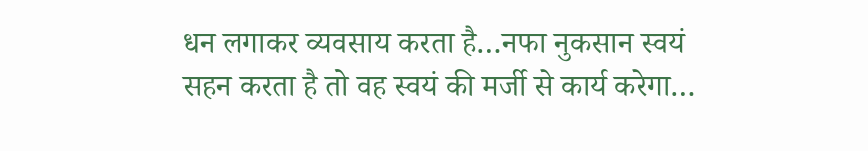धन लगाकर व्यवसाय करता है…नफा नुकसान स्वयं सहन करता है तो वह स्वयं की मर्जी से कार्य करेगा…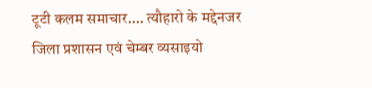टूटी कलम समाचार.... त्यौहारो के मद्देनजर जिला प्रशासन एवं चेम्बर व्यसाइयो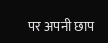पर अपनी छाप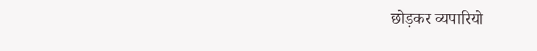छोड़कर व्यपारियो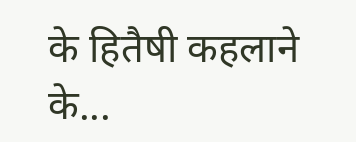के हितैषी कहलाने के...